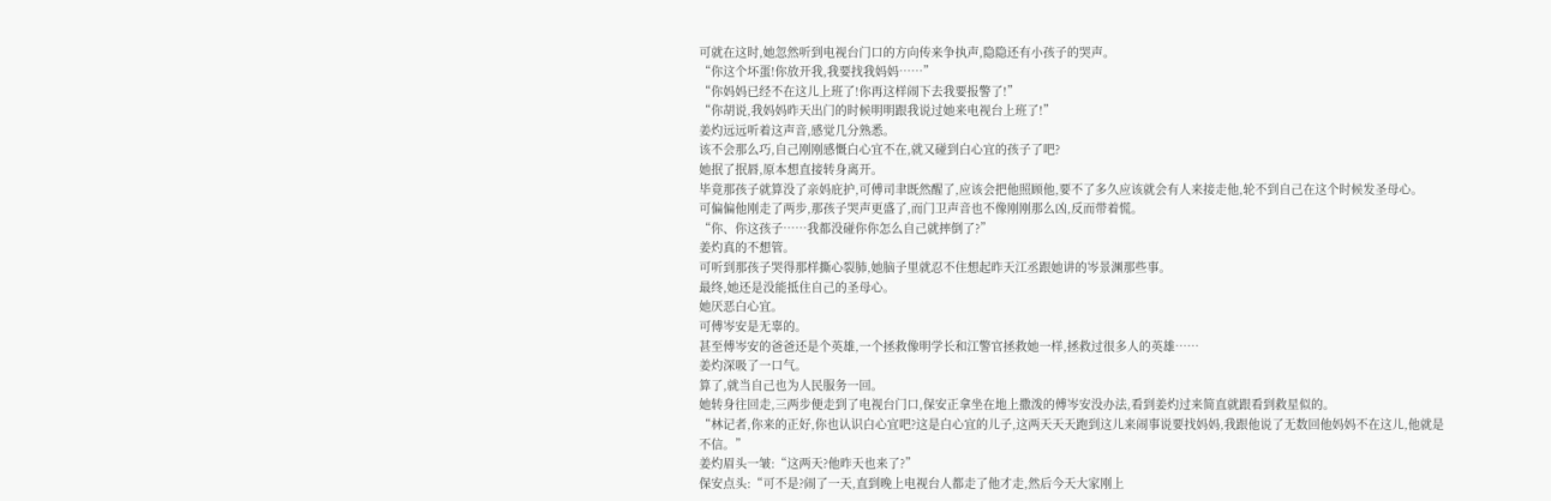可就在这时,她忽然听到电视台门口的方向传来争执声,隐隐还有小孩子的哭声。
“你这个坏蛋!你放开我,我要找我妈妈……”
“你妈妈已经不在这儿上班了!你再这样闹下去我要报警了!”
“你胡说,我妈妈昨天出门的时候明明跟我说过她来电视台上班了!”
姜灼远远听着这声音,感觉几分熟悉。
该不会那么巧,自己刚刚感慨白心宜不在,就又碰到白心宜的孩子了吧?
她抿了抿唇,原本想直接转身离开。
毕竟那孩子就算没了亲妈庇护,可傅司聿既然醒了,应该会把他照顾他,要不了多久应该就会有人来接走他,轮不到自己在这个时候发圣母心。
可偏偏他刚走了两步,那孩子哭声更盛了,而门卫声音也不像刚刚那么凶,反而带着慌。
“你、你这孩子……我都没碰你你怎么自己就摔倒了?”
姜灼真的不想管。
可听到那孩子哭得那样撕心裂肺,她脑子里就忍不住想起昨天江丞跟她讲的岑景渊那些事。
最终,她还是没能抵住自己的圣母心。
她厌恶白心宜。
可傅岑安是无辜的。
甚至傅岑安的爸爸还是个英雄,一个拯救像明学长和江警官拯救她一样,拯救过很多人的英雄……
姜灼深吸了一口气。
算了,就当自己也为人民服务一回。
她转身往回走,三两步便走到了电视台门口,保安正拿坐在地上撒泼的傅岑安没办法,看到姜灼过来简直就跟看到救星似的。
“林记者,你来的正好,你也认识白心宜吧?这是白心宜的儿子,这两天天天跑到这儿来闹事说要找妈妈,我跟他说了无数回他妈妈不在这儿,他就是不信。”
姜灼眉头一皱:“这两天?他昨天也来了?”
保安点头:“可不是?闹了一天,直到晚上电视台人都走了他才走,然后今天大家刚上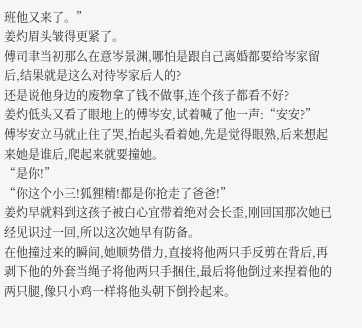班他又来了。”
姜灼眉头皱得更紧了。
傅司聿当初那么在意岑景渊,哪怕是跟自己离婚都要给岑家留后,结果就是这么对待岑家后人的?
还是说他身边的废物拿了钱不做事,连个孩子都看不好?
姜灼低头又看了眼地上的傅岑安,试着喊了他一声:“安安?”
傅岑安立马就止住了哭,抬起头看着她,先是觉得眼熟,后来想起来她是谁后,爬起来就要撞她。
“是你!”
“你这个小三!狐狸精!都是你抢走了爸爸!”
姜灼早就料到这孩子被白心宜带着绝对会长歪,刚回国那次她已经见识过一回,所以这次她早有防备。
在他撞过来的瞬间,她顺势借力,直接将他两只手反剪在背后,再剥下他的外套当绳子将他两只手捆住,最后将他倒过来捏着他的两只腿,像只小鸡一样将他头朝下倒拎起来。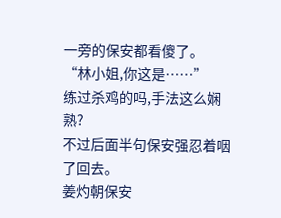一旁的保安都看傻了。
“林小姐,你这是……”
练过杀鸡的吗,手法这么娴熟?
不过后面半句保安强忍着咽了回去。
姜灼朝保安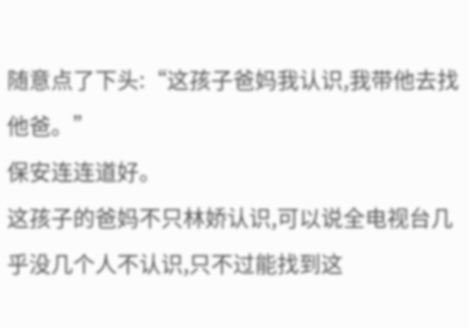随意点了下头:“这孩子爸妈我认识,我带他去找他爸。”
保安连连道好。
这孩子的爸妈不只林娇认识,可以说全电视台几乎没几个人不认识,只不过能找到这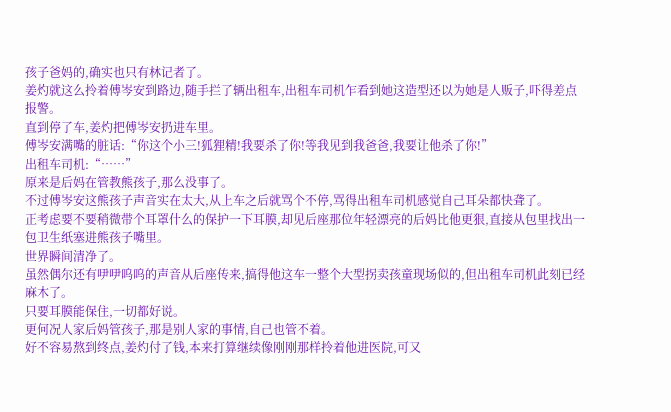孩子爸妈的,确实也只有林记者了。
姜灼就这么拎着傅岑安到路边,随手拦了辆出租车,出租车司机乍看到她这造型还以为她是人贩子,吓得差点报警。
直到停了车,姜灼把傅岑安扔进车里。
傅岑安满嘴的脏话:“你这个小三!狐狸精!我要杀了你!等我见到我爸爸,我要让他杀了你!”
出租车司机:“……”
原来是后妈在管教熊孩子,那么没事了。
不过傅岑安这熊孩子声音实在太大,从上车之后就骂个不停,骂得出租车司机感觉自己耳朵都快聋了。
正考虑要不要稍微带个耳罩什么的保护一下耳膜,却见后座那位年轻漂亮的后妈比他更狠,直接从包里找出一包卫生纸塞进熊孩子嘴里。
世界瞬间清净了。
虽然偶尔还有吚吚呜呜的声音从后座传来,搞得他这车一整个大型拐卖孩童现场似的,但出租车司机此刻已经麻木了。
只要耳膜能保住,一切都好说。
更何况人家后妈管孩子,那是别人家的事情,自己也管不着。
好不容易熬到终点,姜灼付了钱,本来打算继续像刚刚那样拎着他进医院,可又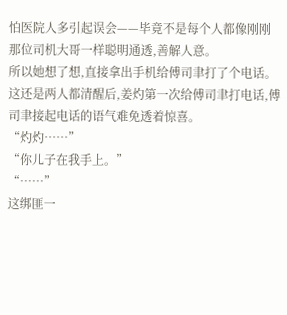怕医院人多引起误会——毕竟不是每个人都像刚刚那位司机大哥一样聪明通透,善解人意。
所以她想了想,直接拿出手机给傅司聿打了个电话。
这还是两人都清醒后,姜灼第一次给傅司聿打电话,傅司聿接起电话的语气难免透着惊喜。
“灼灼……”
“你儿子在我手上。”
“……”
这绑匪一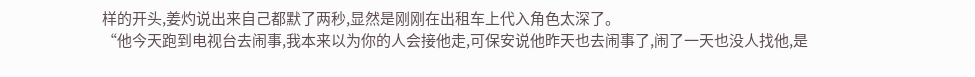样的开头,姜灼说出来自己都默了两秒,显然是刚刚在出租车上代入角色太深了。
“他今天跑到电视台去闹事,我本来以为你的人会接他走,可保安说他昨天也去闹事了,闹了一天也没人找他,是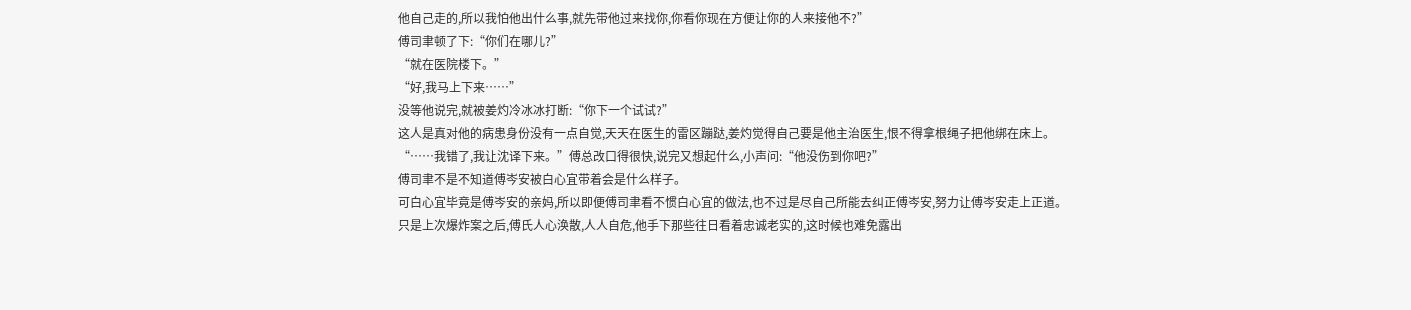他自己走的,所以我怕他出什么事,就先带他过来找你,你看你现在方便让你的人来接他不?”
傅司聿顿了下:“你们在哪儿?”
“就在医院楼下。”
“好,我马上下来……”
没等他说完,就被姜灼冷冰冰打断:“你下一个试试?”
这人是真对他的病患身份没有一点自觉,天天在医生的雷区蹦跶,姜灼觉得自己要是他主治医生,恨不得拿根绳子把他绑在床上。
“……我错了,我让沈译下来。”傅总改口得很快,说完又想起什么,小声问:“他没伤到你吧?”
傅司聿不是不知道傅岑安被白心宜带着会是什么样子。
可白心宜毕竟是傅岑安的亲妈,所以即便傅司聿看不惯白心宜的做法,也不过是尽自己所能去纠正傅岑安,努力让傅岑安走上正道。
只是上次爆炸案之后,傅氏人心涣散,人人自危,他手下那些往日看着忠诚老实的,这时候也难免露出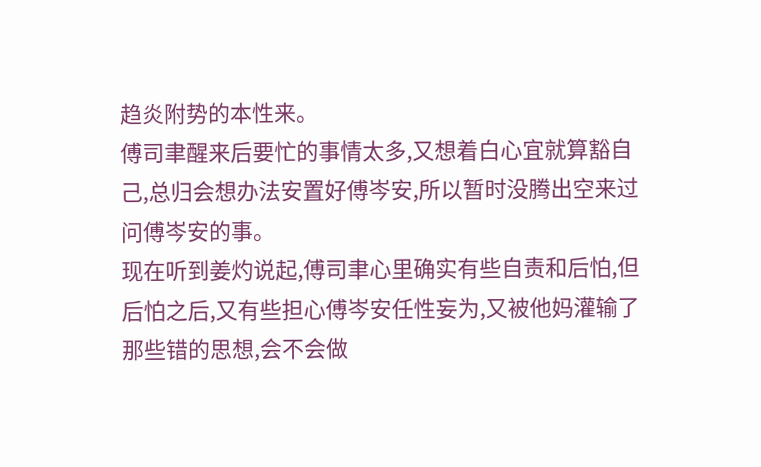趋炎附势的本性来。
傅司聿醒来后要忙的事情太多,又想着白心宜就算豁自己,总归会想办法安置好傅岑安,所以暂时没腾出空来过问傅岑安的事。
现在听到姜灼说起,傅司聿心里确实有些自责和后怕,但后怕之后,又有些担心傅岑安任性妄为,又被他妈灌输了那些错的思想,会不会做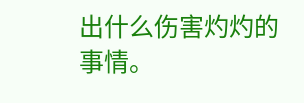出什么伤害灼灼的事情。